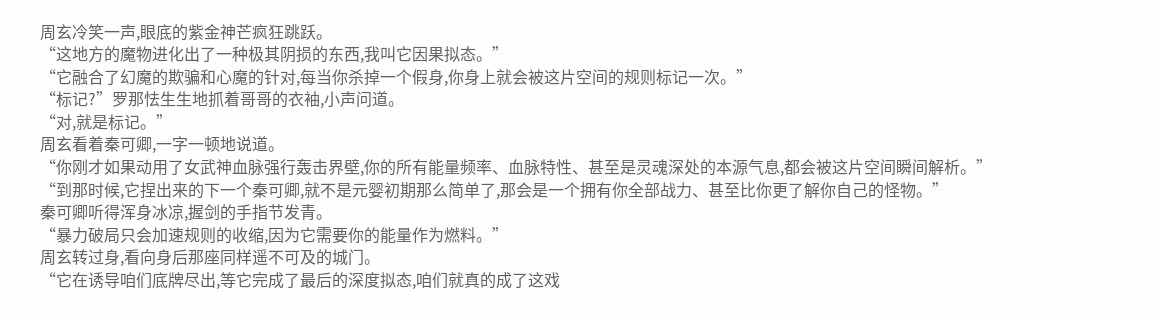周玄冷笑一声,眼底的紫金神芒疯狂跳跃。
“这地方的魔物进化出了一种极其阴损的东西,我叫它因果拟态。”
“它融合了幻魔的欺骗和心魔的针对,每当你杀掉一个假身,你身上就会被这片空间的规则标记一次。”
“标记?”罗那怯生生地抓着哥哥的衣袖,小声问道。
“对,就是标记。”
周玄看着秦可卿,一字一顿地说道。
“你刚才如果动用了女武神血脉强行轰击界壁,你的所有能量频率、血脉特性、甚至是灵魂深处的本源气息,都会被这片空间瞬间解析。”
“到那时候,它捏出来的下一个秦可卿,就不是元婴初期那么简单了,那会是一个拥有你全部战力、甚至比你更了解你自己的怪物。”
秦可卿听得浑身冰凉,握剑的手指节发青。
“暴力破局只会加速规则的收缩,因为它需要你的能量作为燃料。”
周玄转过身,看向身后那座同样遥不可及的城门。
“它在诱导咱们底牌尽出,等它完成了最后的深度拟态,咱们就真的成了这戏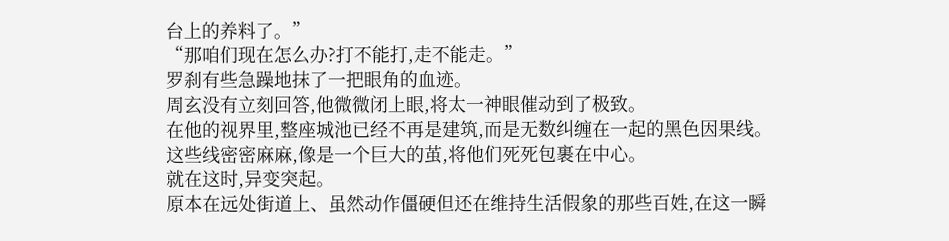台上的养料了。”
“那咱们现在怎么办?打不能打,走不能走。”
罗刹有些急躁地抹了一把眼角的血迹。
周玄没有立刻回答,他微微闭上眼,将太一神眼催动到了极致。
在他的视界里,整座城池已经不再是建筑,而是无数纠缠在一起的黑色因果线。
这些线密密麻麻,像是一个巨大的茧,将他们死死包裹在中心。
就在这时,异变突起。
原本在远处街道上、虽然动作僵硬但还在维持生活假象的那些百姓,在这一瞬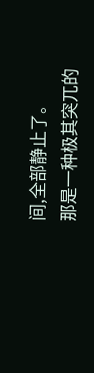间,全部静止了。
那是一种极其突兀的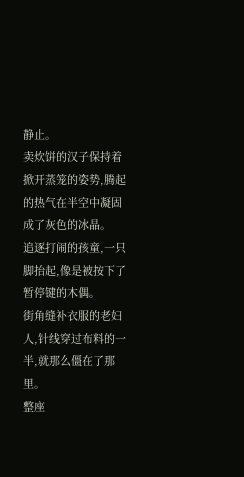静止。
卖炊饼的汉子保持着掀开蒸笼的姿势,腾起的热气在半空中凝固成了灰色的冰晶。
追逐打闹的孩童,一只脚抬起,像是被按下了暂停键的木偶。
街角缝补衣服的老妇人,针线穿过布料的一半,就那么僵在了那里。
整座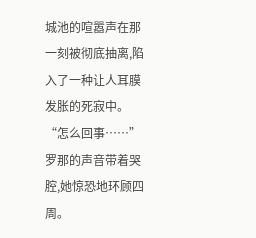城池的喧嚣声在那一刻被彻底抽离,陷入了一种让人耳膜发胀的死寂中。
“怎么回事……”
罗那的声音带着哭腔,她惊恐地环顾四周。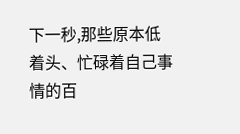下一秒,那些原本低着头、忙碌着自己事情的百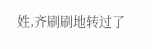姓,齐刷刷地转过了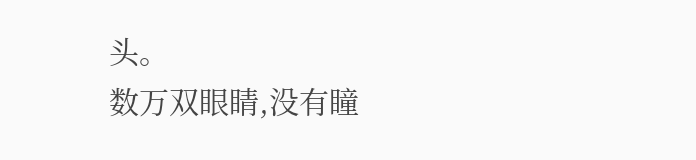头。
数万双眼睛,没有瞳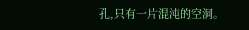孔,只有一片混沌的空洞。